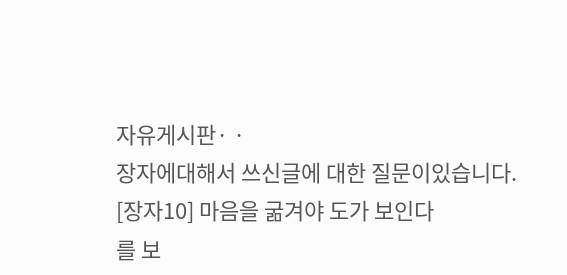자유게시판· ·
장자에대해서 쓰신글에 대한 질문이있습니다.
[장자10] 마음을 굶겨야 도가 보인다
를 보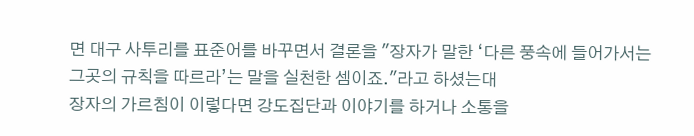면 대구 사투리를 표준어를 바꾸면서 결론을 "장자가 말한 ‘다른 풍속에 들어가서는 그곳의 규칙을 따르라’는 말을 실천한 셈이죠."라고 하셨는대
장자의 가르침이 이렇다면 강도집단과 이야기를 하거나 소통을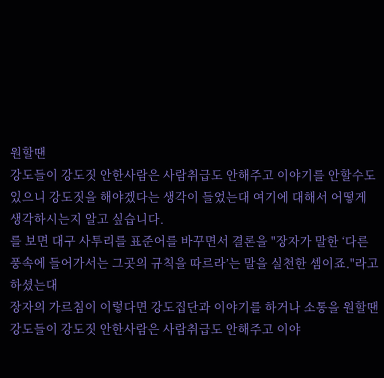원할땐
강도들이 강도짓 안한사람은 사람취급도 안해주고 이야기를 안할수도 있으니 강도짓을 해야겠다는 생각이 들었는대 여기에 대해서 어떻게 생각하시는지 알고 싶습니다.
를 보면 대구 사투리를 표준어를 바꾸면서 결론을 "장자가 말한 ‘다른 풍속에 들어가서는 그곳의 규칙을 따르라’는 말을 실천한 셈이죠."라고 하셨는대
장자의 가르침이 이렇다면 강도집단과 이야기를 하거나 소통을 원할땐
강도들이 강도짓 안한사람은 사람취급도 안해주고 이야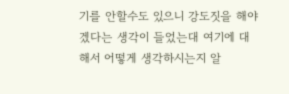기를 안할수도 있으니 강도짓을 해야겠다는 생각이 들었는대 여기에 대해서 어떻게 생각하시는지 알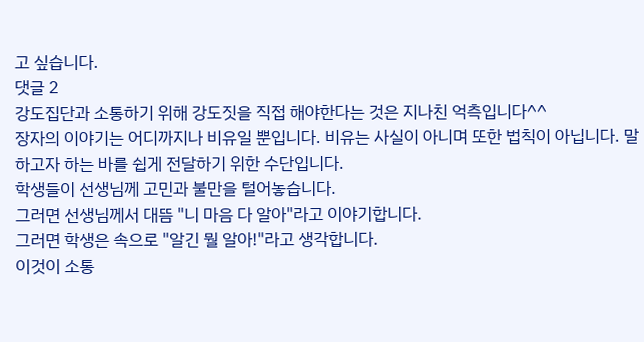고 싶습니다.
댓글 2
강도집단과 소통하기 위해 강도짓을 직접 해야한다는 것은 지나친 억측입니다^^
장자의 이야기는 어디까지나 비유일 뿐입니다. 비유는 사실이 아니며 또한 법칙이 아닙니다. 말하고자 하는 바를 쉽게 전달하기 위한 수단입니다.
학생들이 선생님께 고민과 불만을 털어놓습니다.
그러면 선생님께서 대뜸 "니 마음 다 알아"라고 이야기합니다.
그러면 학생은 속으로 "알긴 뭘 알아!"라고 생각합니다.
이것이 소통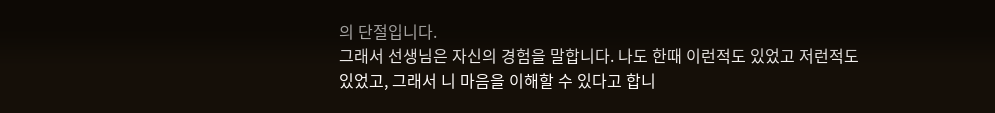의 단절입니다.
그래서 선생님은 자신의 경험을 말합니다. 나도 한때 이런적도 있었고 저런적도 있었고, 그래서 니 마음을 이해할 수 있다고 합니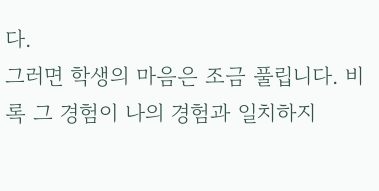다.
그러면 학생의 마음은 조금 풀립니다. 비록 그 경험이 나의 경험과 일치하지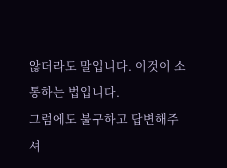않더라도 말입니다. 이것이 소통하는 법입니다.
그럼에도 불구하고 답변해주셔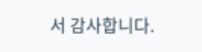서 감사합니다.